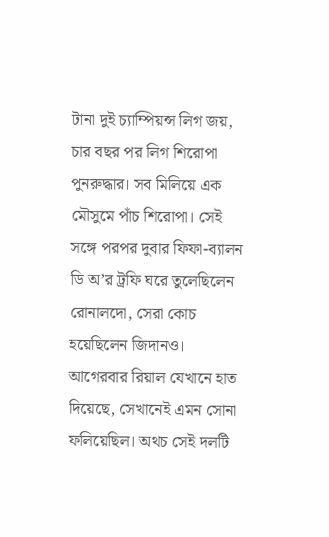টানা দুই চ্যাম্পিয়ন্স লিগ জয়, চার বছর পর লিগ শিরোপা পুনরুদ্ধার। সব মিলিয়ে এক মৌসুমে পাঁচ শিরোপা। সেই সঙ্গে পরপর দুবার ফিফা-ব্যালন ডি অ’র ট্রফি ঘরে তুলেছিলেন রোনালদো, সেরা কোচ হয়েছিলেন জিদানও। আগেরবার রিয়াল যেখানে হাত দিয়েছে, সেখানেই এমন সোনা ফলিয়েছিল। অথচ সেই দলটি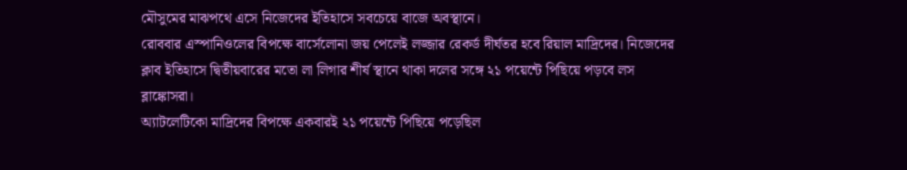মৌসুমের মাঝপথে এসে নিজেদের ইতিহাসে সবচেয়ে বাজে অবস্থানে।
রোববার এস্পানিওলের বিপক্ষে বার্সেলোনা জয় পেলেই লজ্জার রেকর্ড দীর্ঘতর হবে রিয়াল মাদ্রিদের। নিজেদের ক্লাব ইতিহাসে দ্বিতীয়বারের মতো লা লিগার শীর্ষ স্থানে থাকা দলের সঙ্গে ২১ পয়েন্টে পিছিয়ে পড়বে লস ব্লাঙ্কোসরা।
অ্যাটলেটিকো মাদ্রিদের বিপক্ষে একবারই ২১ পয়েন্টে পিছিয়ে পড়েছিল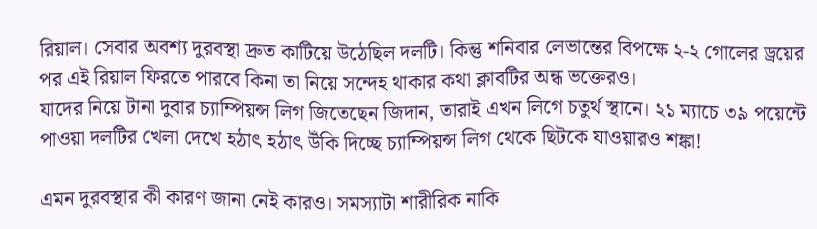রিয়াল। সেবার অবশ্য দুরবস্থা দ্রুত কাটিয়ে উঠেছিল দলটি। কিন্তু শনিবার লেভান্তের বিপক্ষে ২-২ গোলের ড্রয়ের পর এই রিয়াল ফিরতে পারবে কিনা তা নিয়ে সন্দেহ থাকার কথা ক্লাবটির অন্ধ ভক্তেরও।
যাদের নিয়ে টানা দুবার চ্যাম্পিয়ন্স লিগ জিতেছেন জিদান, তারাই এখন লিগে চতুর্থ স্থানে। ২১ ম্যাচে ৩৯ পয়েন্টে পাওয়া দলটির খেলা দেখে হঠাৎ হঠাৎ উঁকি দিচ্ছে চ্যাম্পিয়ন্স লিগ থেকে ছিটকে যাওয়ারও শঙ্কা!

এমন দুরবস্থার কী কারণ জানা নেই কারও। সমস্যাটা শারীরিক নাকি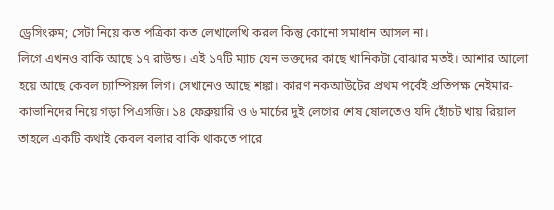ড্রেসিংরুম; সেটা নিয়ে কত পত্রিকা কত লেখালেখি করল কিন্তু কোনো সমাধান আসল না।
লিগে এখনও বাকি আছে ১৭ রাউন্ড। এই ১৭টি ম্যাচ যেন ভক্তদের কাছে খানিকটা বোঝার মতই। আশার আলো হয়ে আছে কেবল চ্যাম্পিয়ন্স লিগ। সেখানেও আছে শঙ্কা। কারণ নকআউটের প্রথম পর্বেই প্রতিপক্ষ নেইমার-কাভানিদের নিয়ে গড়া পিএসজি। ১৪ ফেব্রুয়ারি ও ৬ মার্চের দুই লেগের শেষ ষোলতেও যদি হোঁচট খায় রিয়াল তাহলে একটি কথাই কেবল বলার বাকি থাকতে পারে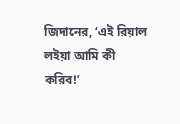জিদানের, ‘এই রিয়াল লইয়া আমি কী করিব!’